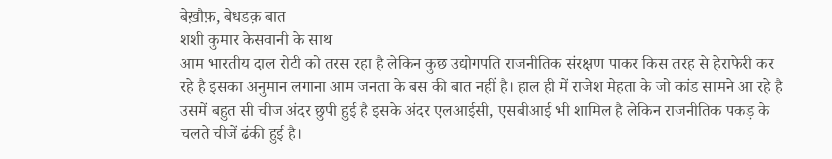बेख़ौफ़, बेधडक़ बात
शशी कुमार केसवानी के साथ
आम भारतीय दाल रोटी को तरस रहा है लेकिन कुछ उद्योगपति राजनीतिक संरक्षण पाकर किस तरह से हेराफेरी कर रहे है इसका अनुमान लगाना आम जनता के बस की बात नहीं है। हाल ही में राजेश मेहता के जो कांड सामने आ रहे है उसमें बहुत सी चीज अंदर छुपी हुई है इसके अंदर एलआईसी, एसबीआई भी शामिल है लेकिन राजनीतिक पकड़ के चलते चीजें ढंकी हुई है।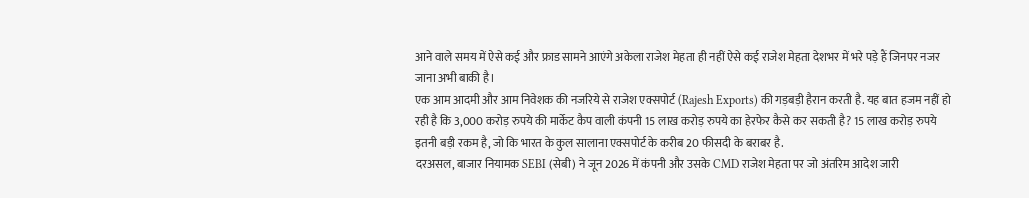आने वाले समय में ऐसे कई और फ्राड सामने आएंगे अकेला राजेश मेहता ही नहीं ऐसे कई राजेश मेहता देशभर में भरे पड़े हैं जिनपर नजर जाना अभी बाकी है।
एक आम आदमी और आम निवेशक की नजरिये से राजेश एक्सपोर्ट (Rajesh Exports) की गड़बड़ी हैरान करती है. यह बात हजम नहीं हो रही है कि 3,000 करोड़ रुपये की मार्केट कैप वाली कंपनी 15 लाख करोड़ रुपये का हेरफेर कैसे कर सकती है? 15 लाख करोड़ रुपये इतनी बड़ी रकम है, जो कि भारत के कुल सालाना एक्सपोर्ट के करीब 20 फीसदी के बराबर है.
दरअसल, बाजार नियामक SEBI (सेबी) ने जून 2026 में कंपनी और उसके CMD राजेश मेहता पर जो अंतरिम आदेश जारी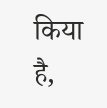किया है,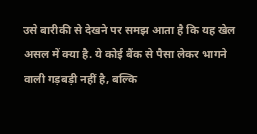उसे बारीकी से देखने पर समझ आता है कि यह खेल असल में क्या है. ये कोई बैंक से पैसा लेकर भागने वाली गड़बड़ी नहीं है, बल्कि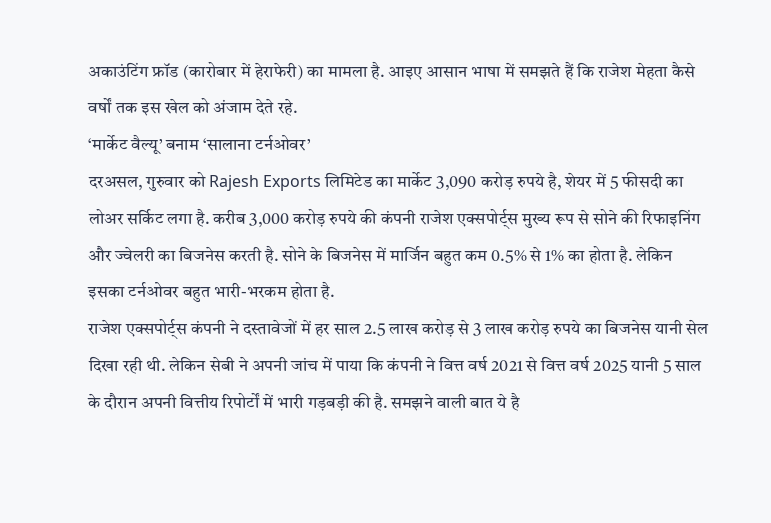अकाउंटिंग फ्रॉड (कारोबार में हेराफेरी) का मामला है. आइए आसान भाषा में समझते हैं कि राजेश मेहता कैसे वर्षों तक इस खेल को अंजाम देते रहे.
‘मार्केट वैल्यू’ बनाम ‘सालाना टर्नओवर’
दरअसल, गुरुवार को Rajesh Exports लिमिटेड का मार्केट 3,090 करोड़ रुपये है, शेयर में 5 फीसदी का लोअर सर्किट लगा है. करीब 3,000 करोड़ रुपये की कंपनी राजेश एक्सपोर्ट्स मुख्य रूप से सोने की रिफाइनिंग और ज्वेलरी का बिजनेस करती है. सोने के बिजनेस में मार्जिन बहुत कम 0.5% से 1% का होता है. लेकिन इसका टर्नओवर बहुत भारी-भरकम होता है.
राजेश एक्सपोर्ट्स कंपनी ने दस्तावेजों में हर साल 2.5 लाख करोड़ से 3 लाख करोड़ रुपये का बिजनेस यानी सेल दिखा रही थी. लेकिन सेबी ने अपनी जांच में पाया कि कंपनी ने वित्त वर्ष 2021 से वित्त वर्ष 2025 यानी 5 साल के दौरान अपनी वित्तीय रिपोर्टों में भारी गड़बड़ी की है. समझने वाली बात ये है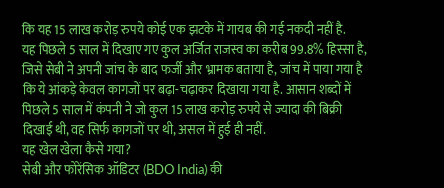कि यह 15 लाख करोड़ रुपये कोई एक झटके में गायब की गई नकदी नहीं है.
यह पिछले 5 साल में दिखाए गए कुल अर्जित राजस्व का करीब 99.8% हिस्सा है, जिसे सेबी ने अपनी जांच के बाद फर्जी और भ्रामक बताया है, जांच में पाया गया है कि ये आंकड़े केवल कागजों पर बढ़ा-चढ़ाकर दिखाया गया है. आसान शब्दों में पिछले 5 साल में कंपनी ने जो कुल 15 लाख करोड़ रुपये से ज्यादा की बिक्री दिखाई थी, वह सिर्फ कागजों पर थी, असल में हुई ही नहीं.
यह खेल खेला कैसे गया?
सेबी और फोरेंसिक ऑडिटर (BDO India) की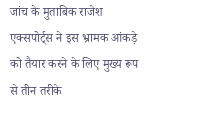जांच के मुताबिक राजेश एक्सपोर्ट्स ने इस भ्रामक आंकड़े को तैयार करने के लिए मुख्य रूप से तीन तरीके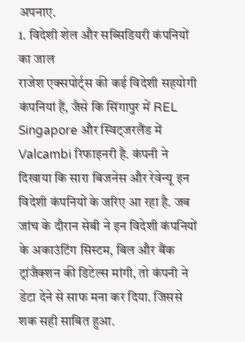अपनाए.
1. विदेशी शेल और सब्सिडियरी कंपनियों का जाल
राजेश एक्सपोर्ट्स की कई विदेशी सहयोगी कंपनियां हैं, जैसे कि सिंगापुर में REL Singapore और स्विट्जरलैंड में Valcambi रिफाइनरी है. कंपनी ने दिखाया कि सारा बिजनेस और रेवेन्यू इन विदेशी कंपनियों के जरिए आ रहा है. जब जांच के दौरान सेबी ने इन विदेशी कंपनियों के अकाउंटिंग सिस्टम, बिल और बैंक ट्रांजैक्शन की डिटेल्स मांगी, तो कंपनी ने डेटा देने से साफ मना कर दिया. जिससे शक सही साबित हुआ.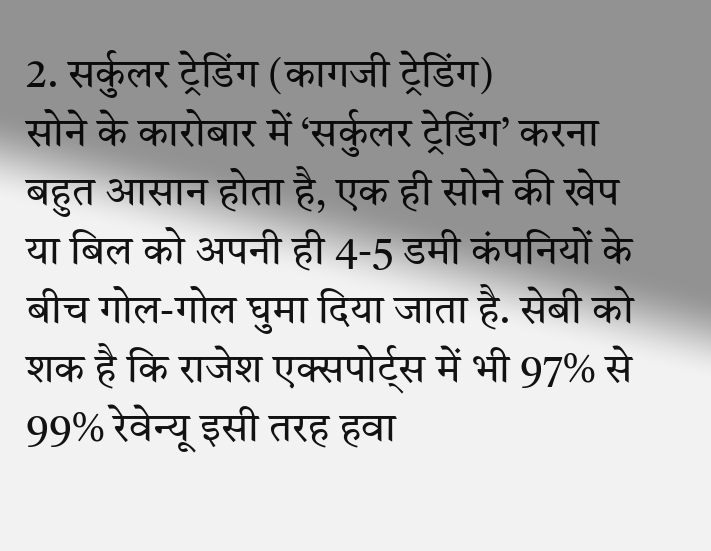2. सर्कुलर ट्रेडिंग (कागजी ट्रेडिंग)
सोने के कारोबार में ‘सर्कुलर ट्रेडिंग’ करना बहुत आसान होता है, एक ही सोने की खेप या बिल को अपनी ही 4-5 डमी कंपनियों के बीच गोल-गोल घुमा दिया जाता है. सेबी को शक है कि राजेश एक्सपोर्ट्स में भी 97% से 99% रेवेन्यू इसी तरह हवा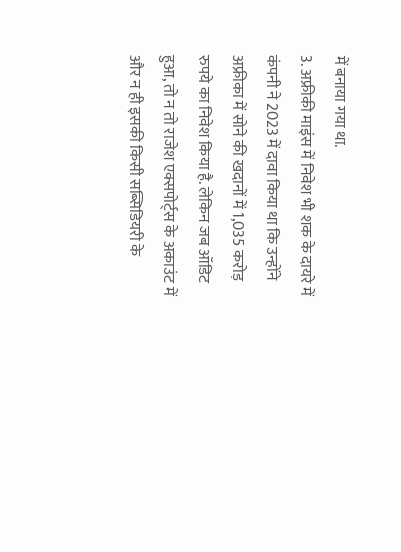में बनाया गया था.
3. अफ्रीकी माइंस में निवेश भी शक के दायरे में
कंपनी ने 2023 में दावा किया था कि उन्होंने अफ्रीका में सोने की खदानों में 1,035 करोड़ रुपये का निवेश किया है. लेकिन जब ऑडिट हुआ, तो न तो राजेश एक्सपोर्ट्स के अकाउंट में और न ही इसकी किसी सब्सिडियरी के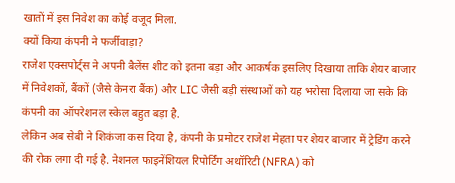खातों में इस निवेश का कोई वजूद मिला.
क्यों किया कंपनी ने फर्जीवाड़ा?
राजेश एक्सपोर्ट्स ने अपनी बैलेंस शीट को इतना बड़ा और आकर्षक इसलिए दिखाया ताकि शेयर बाजार में निवेशकों, बैंकों (जैसे केनरा बैंक) और LIC जैसी बड़ी संस्थाओं को यह भरोसा दिलाया जा सके कि कंपनी का ऑपरेशनल स्केल बहुत बड़ा है.
लेकिन अब सेबी ने शिकंजा कस दिया है, कंपनी के प्रमोटर राजेश मेहता पर शेयर बाजार में ट्रेडिंग करने की रोक लगा दी गई है. नेशनल फाइनेंशियल रिपोर्टिंग अथॉरिटी (NFRA) को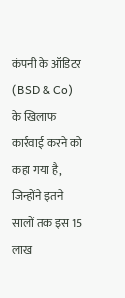कंपनी के ऑडिटर (BSD & Co) के खिलाफ कार्रवाई करने को कहा गया है, जिन्होंने इतने सालों तक इस 15 लाख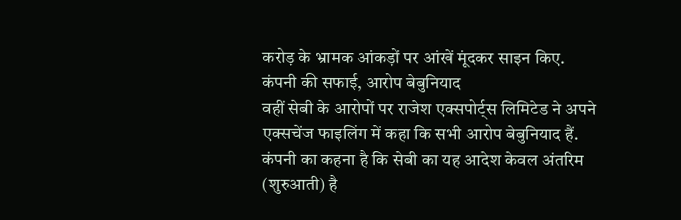करोड़ के भ्रामक आंकड़ों पर आंखें मूंदकर साइन किए.
कंपनी की सफाई, आरोप बेबुनियाद
वहीं सेबी के आरोपों पर राजेश एक्सपोर्ट्स लिमिटेड ने अपने एक्सचेंज फाइलिंग में कहा कि सभी आरोप बेबुनियाद हैं. कंपनी का कहना है कि सेबी का यह आदेश केवल अंतरिम (शुरुआती) है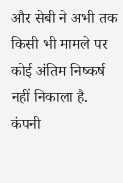और सेबी ने अभी तक किसी भी मामले पर कोई अंतिम निष्कर्ष नहीं निकाला है. कंपनी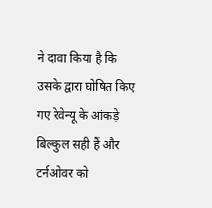ने दावा किया है कि उसके द्वारा घोषित किए गए रेवेन्यू के आंकड़े बिल्कुल सही हैं और टर्नओवर को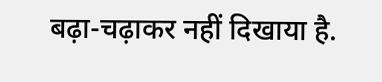बढ़ा-चढ़ाकर नहीं दिखाया है.